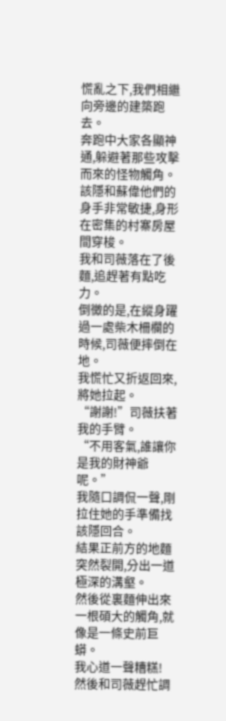慌亂之下,我們相繼向旁邊的建築跑去。
奔跑中大家各顯神通,躲避著那些攻擊而來的怪物觸角。
該隱和蘇偉他們的身手非常敏捷,身形在密集的村寨房屋間穿梭。
我和司薇落在了後麵,追趕著有點吃力。
倒黴的是,在縱身躍過一處柴木柵欄的時候,司薇便摔倒在地。
我慌忙又折返回來,將她拉起。
“謝謝!”司薇扶著我的手臂。
“不用客氣,誰讓你是我的財神爺呢。”
我隨口調侃一聲,剛拉住她的手準備找該隱回合。
結果正前方的地麵突然裂開,分出一道極深的溝壑。
然後從裏麵伸出來一根碩大的觸角,就像是一條史前巨蟒。
我心道一聲糟糕!
然後和司薇趕忙調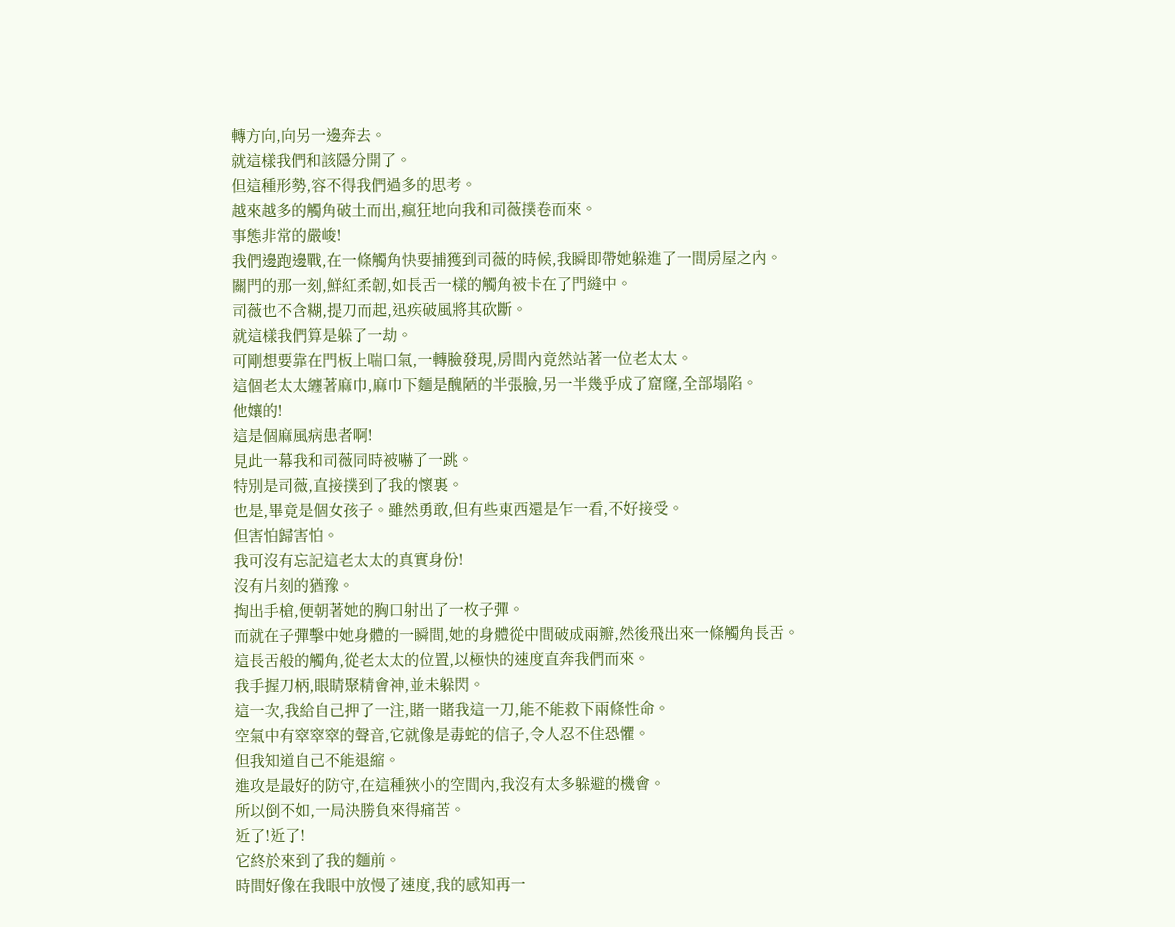轉方向,向另一邊奔去。
就這樣我們和該隱分開了。
但這種形勢,容不得我們過多的思考。
越來越多的觸角破土而出,瘋狂地向我和司薇撲卷而來。
事態非常的嚴峻!
我們邊跑邊戰,在一條觸角快要捕獲到司薇的時候,我瞬即帶她躲進了一間房屋之內。
關門的那一刻,鮮紅柔韌,如長舌一樣的觸角被卡在了門縫中。
司薇也不含糊,提刀而起,迅疾破風將其砍斷。
就這樣我們算是躲了一劫。
可剛想要靠在門板上喘口氣,一轉臉發現,房間內竟然站著一位老太太。
這個老太太纏著麻巾,麻巾下麵是醜陋的半張臉,另一半幾乎成了窟窿,全部塌陷。
他孃的!
這是個麻風病患者啊!
見此一幕我和司薇同時被嚇了一跳。
特別是司薇,直接撲到了我的懷裏。
也是,畢竟是個女孩子。雖然勇敢,但有些東西還是乍一看,不好接受。
但害怕歸害怕。
我可沒有忘記這老太太的真實身份!
沒有片刻的猶豫。
掏出手槍,便朝著她的胸口射出了一枚子彈。
而就在子彈擊中她身體的一瞬間,她的身體從中間破成兩瓣,然後飛出來一條觸角長舌。
這長舌般的觸角,從老太太的位置,以極快的速度直奔我們而來。
我手握刀柄,眼睛聚精會神,並未躲閃。
這一次,我給自己押了一注,賭一賭我這一刀,能不能救下兩條性命。
空氣中有窣窣窣的聲音,它就像是毒蛇的信子,令人忍不住恐懼。
但我知道自己不能退縮。
進攻是最好的防守,在這種狹小的空間內,我沒有太多躲避的機會。
所以倒不如,一局決勝負來得痛苦。
近了!近了!
它終於來到了我的麵前。
時間好像在我眼中放慢了速度,我的感知再一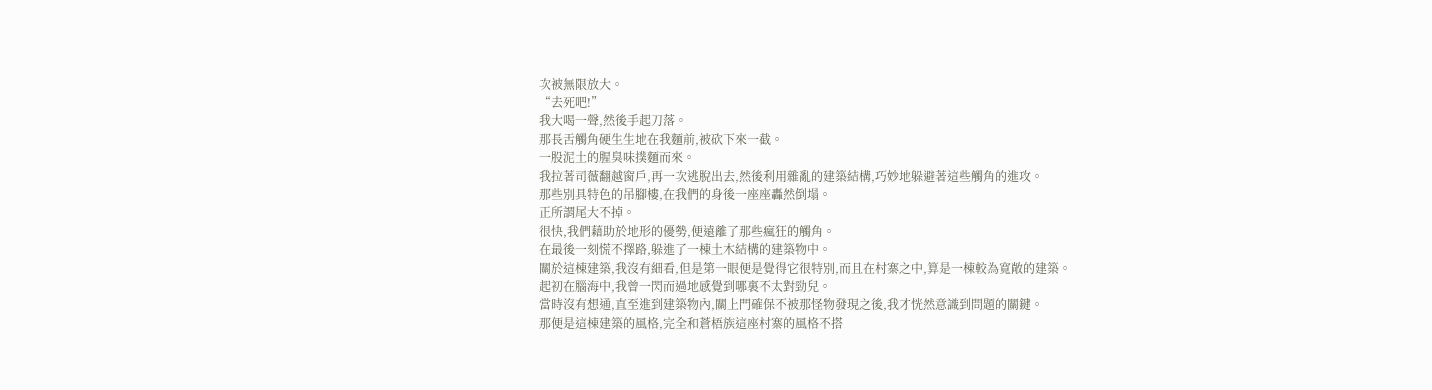次被無限放大。
“去死吧!”
我大喝一聲,然後手起刀落。
那長舌觸角硬生生地在我麵前,被砍下來一截。
一股泥土的腥臭味撲麵而來。
我拉著司薇翻越窗戶,再一次逃脫出去,然後利用雜亂的建築結構,巧妙地躲避著這些觸角的進攻。
那些別具特色的吊腳樓,在我們的身後一座座轟然倒塌。
正所謂尾大不掉。
很快,我們藉助於地形的優勢,便遠離了那些瘋狂的觸角。
在最後一刻慌不擇路,躲進了一棟土木結構的建築物中。
關於這棟建築,我沒有細看,但是第一眼便是覺得它很特別,而且在村寨之中,算是一棟較為寬敞的建築。
起初在腦海中,我曾一閃而過地感覺到哪裏不太對勁兒。
當時沒有想通,直至進到建築物內,關上門確保不被那怪物發現之後,我才恍然意識到問題的關鍵。
那便是這棟建築的風格,完全和蒼梧族這座村寨的風格不搭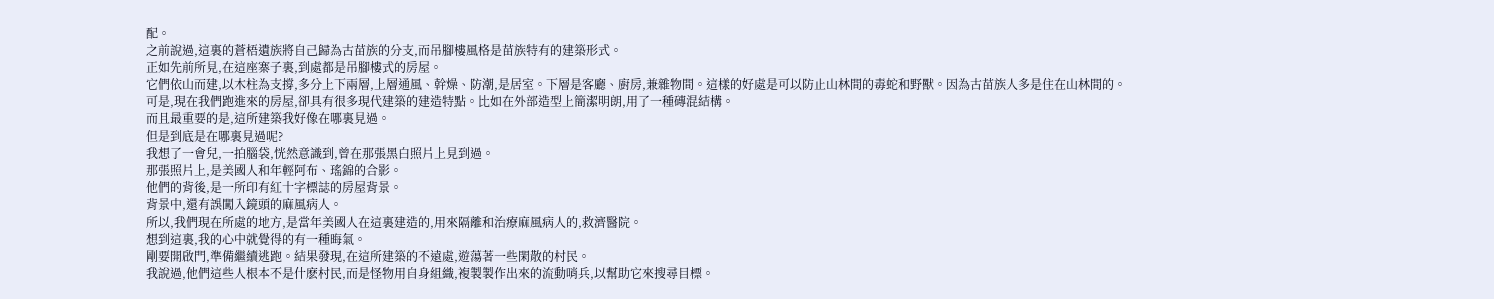配。
之前說過,這裏的蒼梧遺族將自己歸為古苗族的分支,而吊腳樓風格是苗族特有的建築形式。
正如先前所見,在這座寨子裏,到處都是吊腳樓式的房屋。
它們依山而建,以木柱為支撐,多分上下兩層,上層通風、幹燥、防潮,是居室。下層是客廳、廚房,兼雜物間。這樣的好處是可以防止山林間的毒蛇和野獸。因為古苗族人多是住在山林間的。
可是,現在我們跑進來的房屋,卻具有很多現代建築的建造特點。比如在外部造型上簡潔明朗,用了一種磚混結構。
而且最重要的是,這所建築我好像在哪裏見過。
但是到底是在哪裏見過呢?
我想了一會兒,一拍腦袋,恍然意識到,曾在那張黑白照片上見到過。
那張照片上,是美國人和年輕阿布、瑤錦的合影。
他們的背後,是一所印有紅十字標誌的房屋背景。
背景中,還有誤闖入鏡頭的麻風病人。
所以,我們現在所處的地方,是當年美國人在這裏建造的,用來隔離和治療麻風病人的,救濟醫院。
想到這裏,我的心中就覺得的有一種晦氣。
剛要開啟門,準備繼續逃跑。結果發現,在這所建築的不遠處,遊蕩著一些閑散的村民。
我說過,他們這些人根本不是什麽村民,而是怪物用自身組織,複製製作出來的流動哨兵,以幫助它來搜尋目標。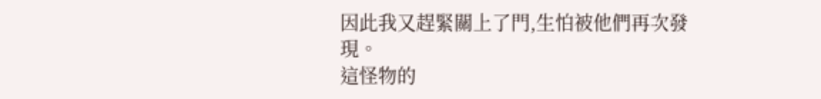因此我又趕緊關上了門,生怕被他們再次發現。
這怪物的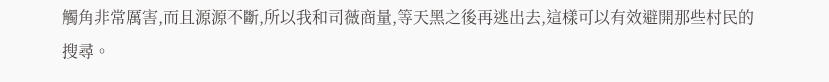觸角非常厲害,而且源源不斷,所以我和司薇商量,等天黑之後再逃出去,這樣可以有效避開那些村民的搜尋。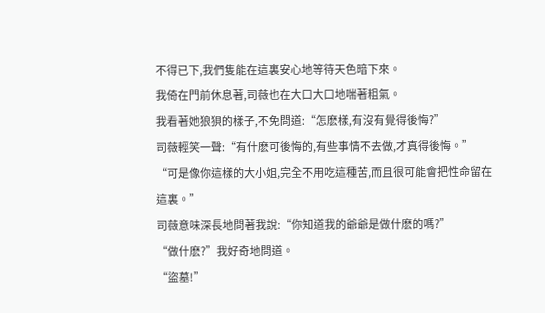不得已下,我們隻能在這裏安心地等待天色暗下來。
我倚在門前休息著,司薇也在大口大口地喘著粗氣。
我看著她狼狽的樣子,不免問道:“怎麽樣,有沒有覺得後悔?”
司薇輕笑一聲:“有什麽可後悔的,有些事情不去做,才真得後悔。”
“可是像你這樣的大小姐,完全不用吃這種苦,而且很可能會把性命留在這裏。”
司薇意味深長地問著我說:“你知道我的爺爺是做什麽的嗎?”
“做什麽?”我好奇地問道。
“盜墓!”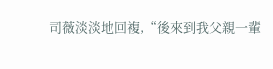司薇淡淡地回複,“後來到我父親一輩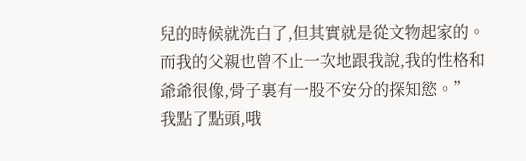兒的時候就洗白了,但其實就是從文物起家的。而我的父親也曾不止一次地跟我說,我的性格和爺爺很像,骨子裏有一股不安分的探知慾。”
我點了點頭,哦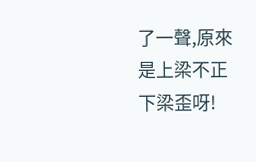了一聲,原來是上梁不正下梁歪呀!